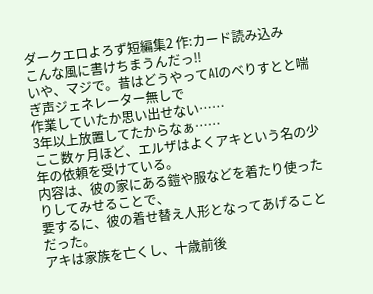ダークエロよろず短編集2 作:カード読み込み
こんな風に書けちまうんだっ‼
いや、マジで。昔はどうやってAIのべりすとと喘ぎ声ジェネレーター無しで
作業していたか思い出せない……
3年以上放置してたからなぁ……
ここ数ヶ月ほど、エルザはよくアキという名の少年の依頼を受けている。
内容は、彼の家にある鎧や服などを着たり使ったりしてみせることで、
要するに、彼の着せ替え人形となってあげることだった。
アキは家族を亡くし、十歳前後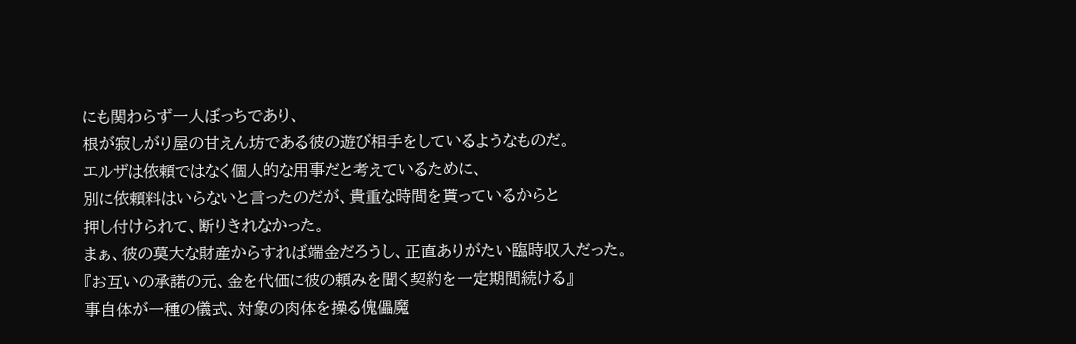にも関わらず一人ぼっちであり、
根が寂しがり屋の甘えん坊である彼の遊び相手をしているようなものだ。
エルザは依頼ではなく個人的な用事だと考えているために、
別に依頼料はいらないと言ったのだが、貴重な時間を貰っているからと
押し付けられて、断りきれなかった。
まぁ、彼の莫大な財産からすれば端金だろうし、正直ありがたい臨時収入だった。
『お互いの承諾の元、金を代価に彼の頼みを聞く契約を一定期間続ける』
事自体が一種の儀式、対象の肉体を操る傀儡魔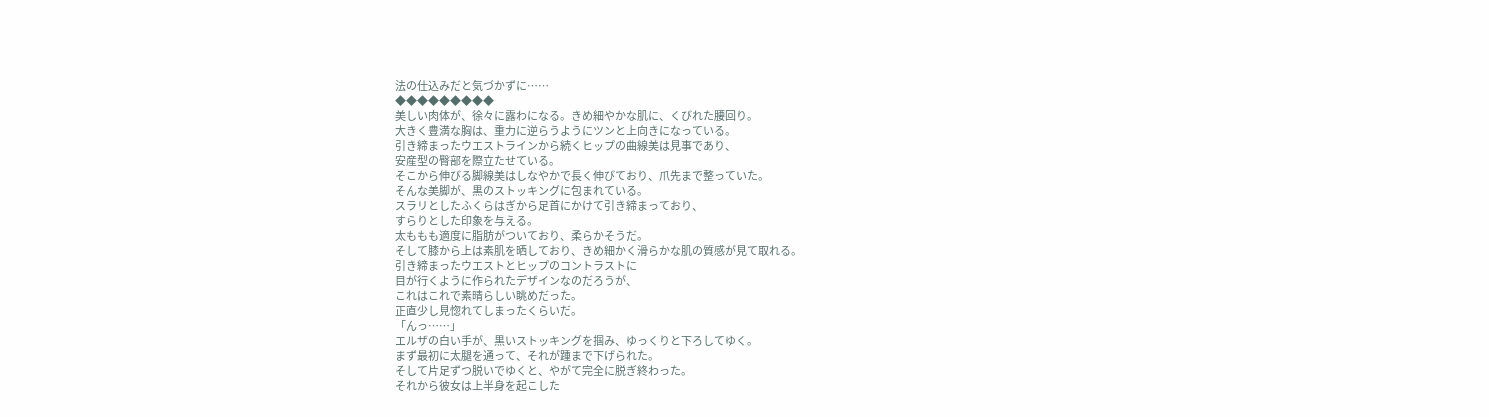法の仕込みだと気づかずに……
◆◆◆◆◆◆◆◆◆
美しい肉体が、徐々に露わになる。きめ細やかな肌に、くびれた腰回り。
大きく豊満な胸は、重力に逆らうようにツンと上向きになっている。
引き締まったウエストラインから続くヒップの曲線美は見事であり、
安産型の臀部を際立たせている。
そこから伸びる脚線美はしなやかで長く伸びており、爪先まで整っていた。
そんな美脚が、黒のストッキングに包まれている。
スラリとしたふくらはぎから足首にかけて引き締まっており、
すらりとした印象を与える。
太ももも適度に脂肪がついており、柔らかそうだ。
そして膝から上は素肌を晒しており、きめ細かく滑らかな肌の質感が見て取れる。
引き締まったウエストとヒップのコントラストに
目が行くように作られたデザインなのだろうが、
これはこれで素晴らしい眺めだった。
正直少し見惚れてしまったくらいだ。
「んっ……」
エルザの白い手が、黒いストッキングを掴み、ゆっくりと下ろしてゆく。
まず最初に太腿を通って、それが踵まで下げられた。
そして片足ずつ脱いでゆくと、やがて完全に脱ぎ終わった。
それから彼女は上半身を起こした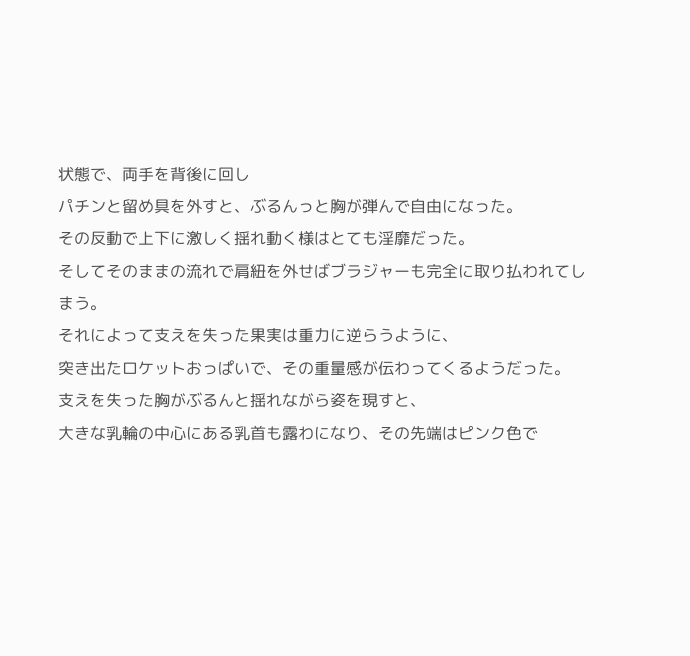状態で、両手を背後に回し
パチンと留め具を外すと、ぶるんっと胸が弾んで自由になった。
その反動で上下に激しく揺れ動く様はとても淫靡だった。
そしてそのままの流れで肩紐を外せばブラジャーも完全に取り払われてしまう。
それによって支えを失った果実は重力に逆らうように、
突き出たロケットおっぱいで、その重量感が伝わってくるようだった。
支えを失った胸がぶるんと揺れながら姿を現すと、
大きな乳輪の中心にある乳首も露わになり、その先端はピンク色で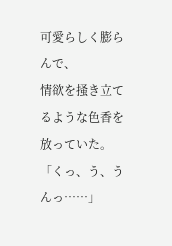可愛らしく膨らんで、
情欲を掻き立てるような色香を放っていた。
「くっ、う、うんっ……」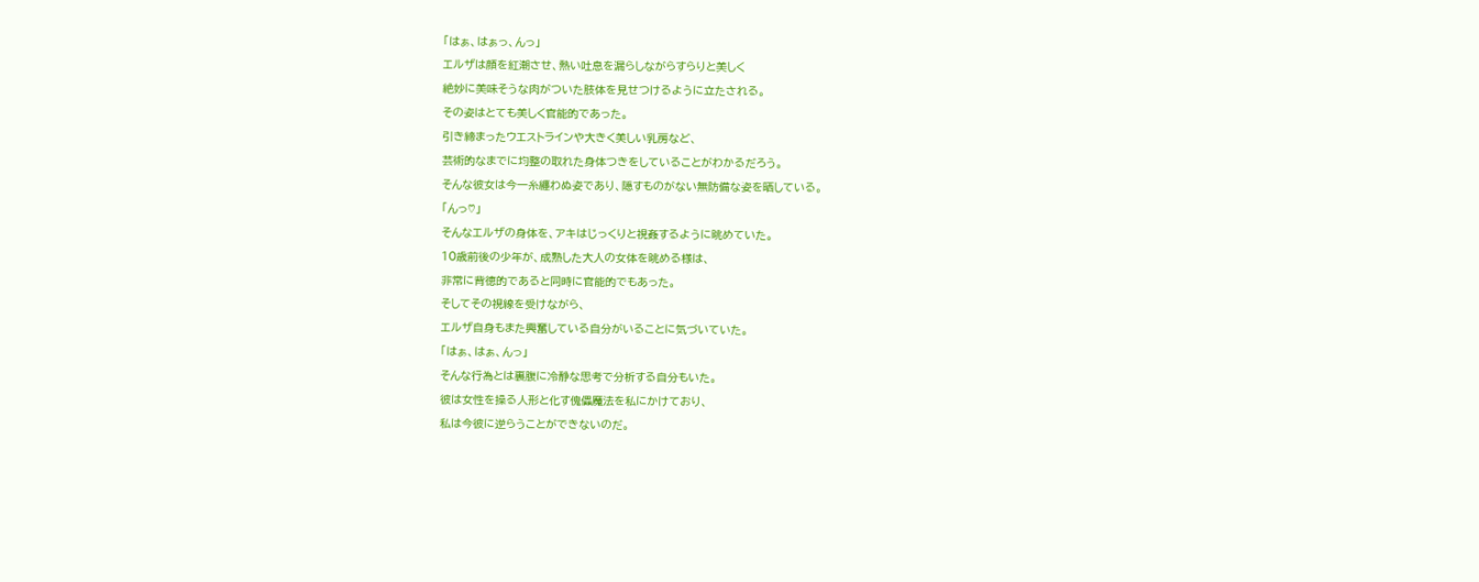「はぁ、はぁっ、んっ」
エルザは顔を紅潮させ、熱い吐息を漏らしながらすらりと美しく
絶妙に美味そうな肉がついた肢体を見せつけるように立たされる。
その姿はとても美しく官能的であった。
引き締まったウエストラインや大きく美しい乳房など、
芸術的なまでに均整の取れた身体つきをしていることがわかるだろう。
そんな彼女は今一糸纏わぬ姿であり、隠すものがない無防備な姿を晒している。
「んっ♡」
そんなエルザの身体を、アキはじっくりと視姦するように眺めていた。
10歳前後の少年が、成熟した大人の女体を眺める様は、
非常に背徳的であると同時に官能的でもあった。
そしてその視線を受けながら、
エルザ自身もまた興奮している自分がいることに気づいていた。
「はぁ、はぁ、んっ」
そんな行為とは裏腹に冷静な思考で分析する自分もいた。
彼は女性を操る人形と化す傀儡魔法を私にかけており、
私は今彼に逆らうことができないのだ。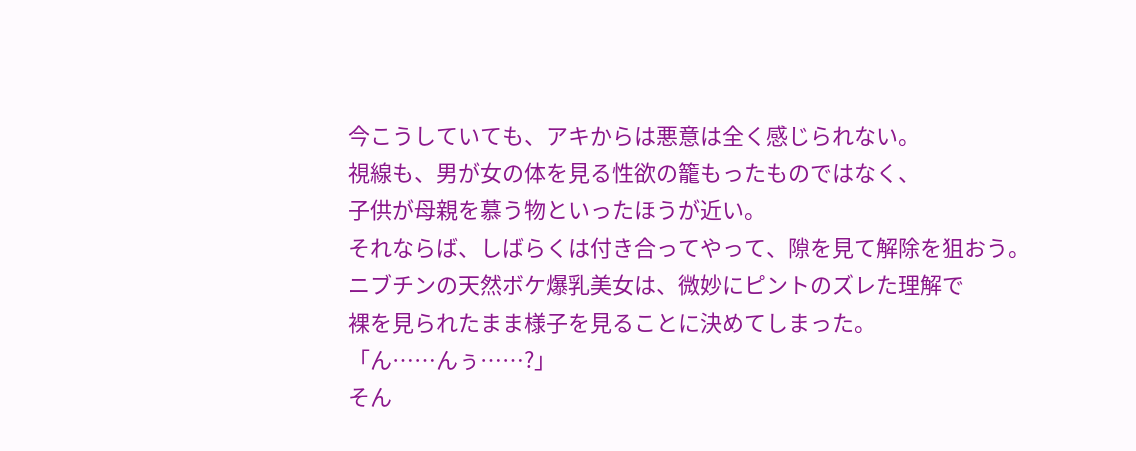今こうしていても、アキからは悪意は全く感じられない。
視線も、男が女の体を見る性欲の籠もったものではなく、
子供が母親を慕う物といったほうが近い。
それならば、しばらくは付き合ってやって、隙を見て解除を狙おう。
ニブチンの天然ボケ爆乳美女は、微妙にピントのズレた理解で
裸を見られたまま様子を見ることに決めてしまった。
「ん……んぅ……?」
そん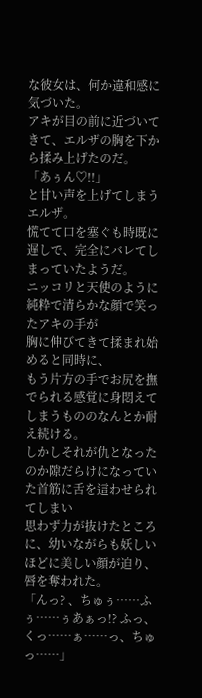な彼女は、何か違和感に気づいた。
アキが目の前に近づいてきて、エルザの胸を下から揉み上げたのだ。
「あぅん♡!!」
と甘い声を上げてしまうエルザ。
慌てて口を塞ぐも時既に遅しで、完全にバレてしまっていたようだ。
ニッコリと天使のように純粋で清らかな顔で笑ったアキの手が
胸に伸びてきて揉まれ始めると同時に、
もう片方の手でお尻を撫でられる感覚に身悶えてしまうもののなんとか耐え続ける。
しかしそれが仇となったのか隙だらけになっていた首筋に舌を這わせられてしまい
思わず力が抜けたところに、幼いながらも妖しいほどに美しい顔が迫り、唇を奪われた。
「んっ? 、ちゅぅ……ふぅ……ぅあぁっ!? ふっ、くっ……ぁ……っ、ちゅっ……」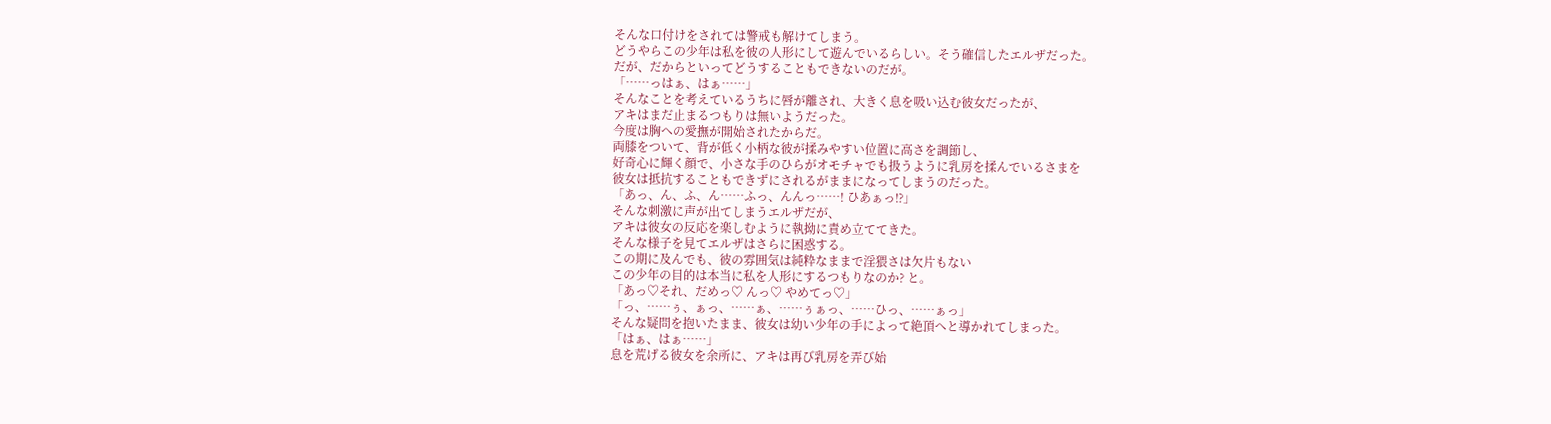そんな口付けをされては警戒も解けてしまう。
どうやらこの少年は私を彼の人形にして遊んでいるらしい。そう確信したエルザだった。
だが、だからといってどうすることもできないのだが。
「……っはぁ、はぁ……」
そんなことを考えているうちに唇が離され、大きく息を吸い込む彼女だったが、
アキはまだ止まるつもりは無いようだった。
今度は胸への愛撫が開始されたからだ。
両膝をついて、背が低く小柄な彼が揉みやすい位置に高さを調節し、
好奇心に輝く顔で、小さな手のひらがオモチャでも扱うように乳房を揉んでいるさまを
彼女は抵抗することもできずにされるがままになってしまうのだった。
「あっ、ん、ふ、ん……ふっ、んんっ……! ひあぁっ⁉」
そんな刺激に声が出てしまうエルザだが、
アキは彼女の反応を楽しむように執拗に責め立ててきた。
そんな様子を見てエルザはさらに困惑する。
この期に及んでも、彼の雰囲気は純粋なままで淫猥さは欠片もない
この少年の目的は本当に私を人形にするつもりなのか? と。
「あっ♡それ、だめっ♡ んっ♡ やめてっ♡」
「っ、……ぅ、ぁっ、……ぁ、……ぅぁっ、……ひっ、……ぁっ」
そんな疑問を抱いたまま、彼女は幼い少年の手によって絶頂へと導かれてしまった。
「はぁ、はぁ……」
息を荒げる彼女を余所に、アキは再び乳房を弄び始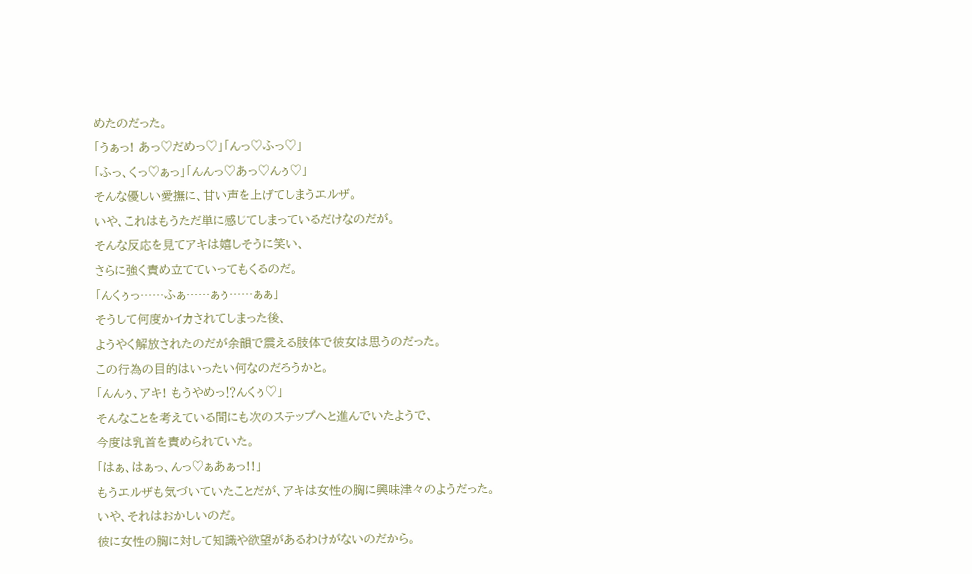めたのだった。
「うぁっ! あっ♡だめっ♡」「んっ♡ふっ♡」
「ふっ、くっ♡ぁっ」「んんっ♡あっ♡んぅ♡」
そんな優しい愛撫に、甘い声を上げてしまうエルザ。
いや、これはもうただ単に感じてしまっているだけなのだが。
そんな反応を見てアキは嬉しそうに笑い、
さらに強く責め立てていってもくるのだ。
「んくぅっ……ふぁ……ぁぅ……ぁぁ」
そうして何度かイカされてしまった後、
ようやく解放されたのだが余韻で震える肢体で彼女は思うのだった。
この行為の目的はいったい何なのだろうかと。
「んんぅ、アキ! もうやめっ⁉んくぅ♡」
そんなことを考えている間にも次のステップへと進んでいたようで、
今度は乳首を責められていた。
「はぁ、はぁっ、んっ♡ぁあぁっ!!」
もうエルザも気づいていたことだが、アキは女性の胸に興味津々のようだった。
いや、それはおかしいのだ。
彼に女性の胸に対して知識や欲望があるわけがないのだから。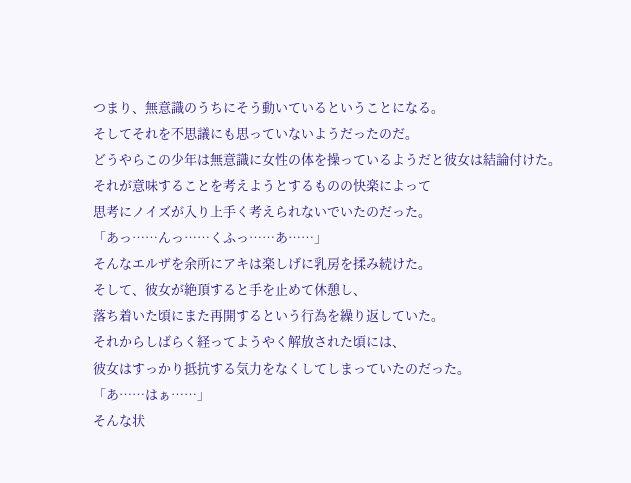つまり、無意識のうちにそう動いているということになる。
そしてそれを不思議にも思っていないようだったのだ。
どうやらこの少年は無意識に女性の体を操っているようだと彼女は結論付けた。
それが意味することを考えようとするものの快楽によって
思考にノイズが入り上手く考えられないでいたのだった。
「あっ……んっ……くふっ……あ……」
そんなエルザを余所にアキは楽しげに乳房を揉み続けた。
そして、彼女が絶頂すると手を止めて休憩し、
落ち着いた頃にまた再開するという行為を繰り返していた。
それからしばらく経ってようやく解放された頃には、
彼女はすっかり抵抗する気力をなくしてしまっていたのだった。
「あ……はぁ……」
そんな状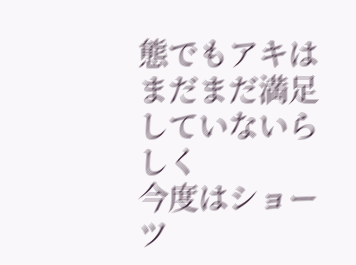態でもアキはまだまだ満足していないらしく
今度はショーツ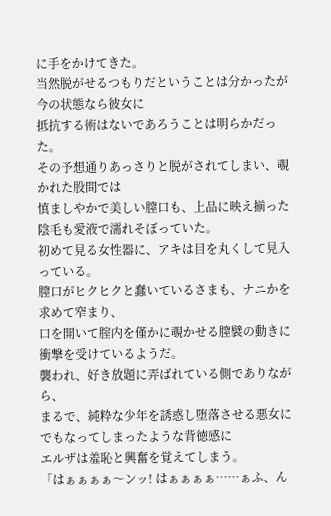に手をかけてきた。
当然脱がせるつもりだということは分かったが今の状態なら彼女に
抵抗する術はないであろうことは明らかだった。
その予想通りあっさりと脱がされてしまい、覗かれた股間では
慎ましやかで美しい膣口も、上品に映え揃った陰毛も愛液で濡れそぼっていた。
初めて見る女性器に、アキは目を丸くして見入っている。
膣口がヒクヒクと蠢いているさまも、ナニかを求めて窄まり、
口を開いて腟内を僅かに覗かせる膣襞の動きに衝撃を受けているようだ。
襲われ、好き放題に弄ばれている側でありながら、
まるで、純粋な少年を誘惑し堕落させる悪女にでもなってしまったような背徳感に
エルザは羞恥と興奮を覚えてしまう。
「はぁぁぁぁ〜ンッ! はぁぁぁぁ……ぁふ、ん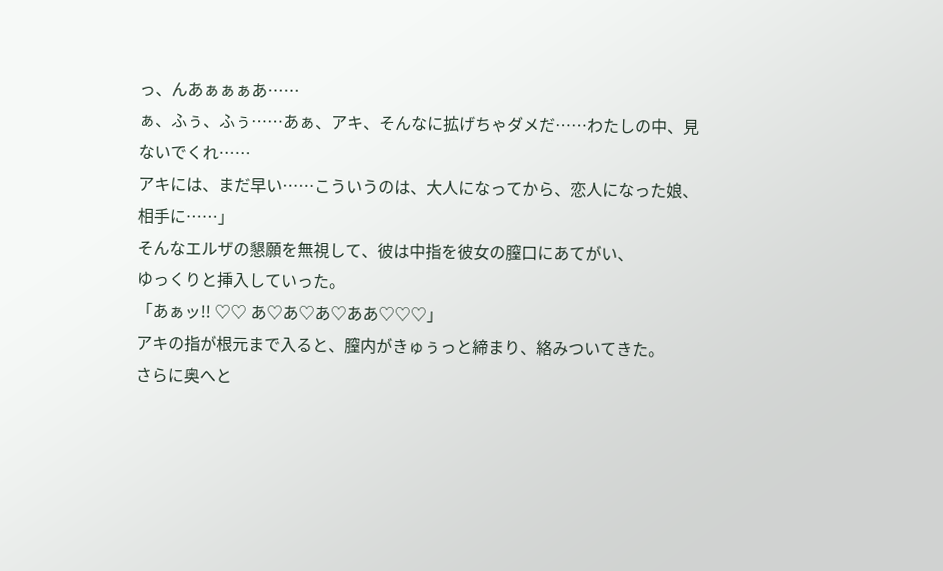っ、んあぁぁぁあ……
ぁ、ふぅ、ふぅ……あぁ、アキ、そんなに拡げちゃダメだ……わたしの中、見ないでくれ……
アキには、まだ早い……こういうのは、大人になってから、恋人になった娘、相手に……」
そんなエルザの懇願を無視して、彼は中指を彼女の膣口にあてがい、
ゆっくりと挿入していった。
「あぁッ!! ♡♡ あ♡あ♡あ♡ああ♡♡♡」
アキの指が根元まで入ると、膣内がきゅぅっと締まり、絡みついてきた。
さらに奥へと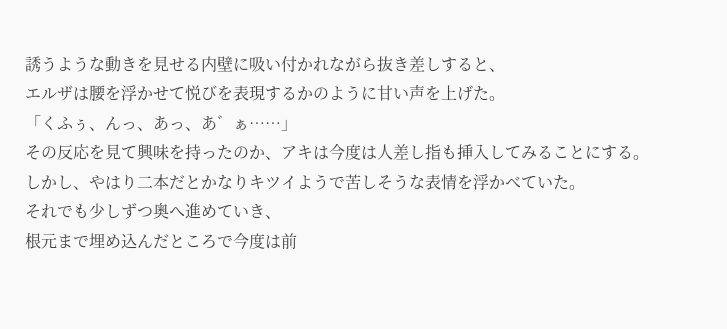誘うような動きを見せる内壁に吸い付かれながら抜き差しすると、
エルザは腰を浮かせて悦びを表現するかのように甘い声を上げた。
「くふぅ、んっ、あっ、あ゛ぁ……」
その反応を見て興味を持ったのか、アキは今度は人差し指も挿入してみることにする。
しかし、やはり二本だとかなりキツイようで苦しそうな表情を浮かべていた。
それでも少しずつ奥へ進めていき、
根元まで埋め込んだところで今度は前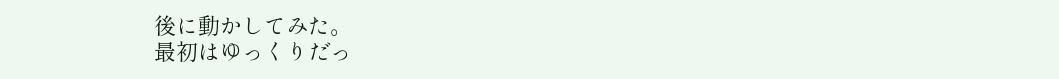後に動かしてみた。
最初はゆっくりだっ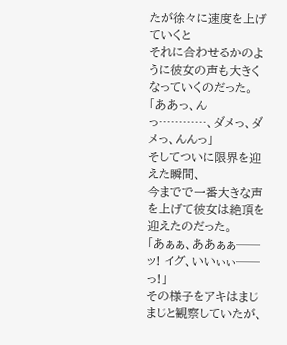たが徐々に速度を上げていくと
それに合わせるかのように彼女の声も大きくなっていくのだった。
「ああっ、んっ…………、ダメっ、ダメっ、んんっ」
そしてついに限界を迎えた瞬間、
今までで一番大きな声を上げて彼女は絶頂を迎えたのだった。
「あぁぁ、ああぁぁ──ッ! イグ、いいぃぃ──っ!」
その様子をアキはまじまじと観察していたが、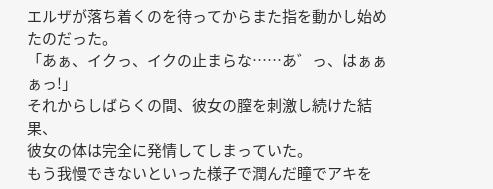エルザが落ち着くのを待ってからまた指を動かし始めたのだった。
「あぁ、イクっ、イクの止まらな……あ゛っ、はぁぁぁっ!」
それからしばらくの間、彼女の膣を刺激し続けた結果、
彼女の体は完全に発情してしまっていた。
もう我慢できないといった様子で潤んだ瞳でアキを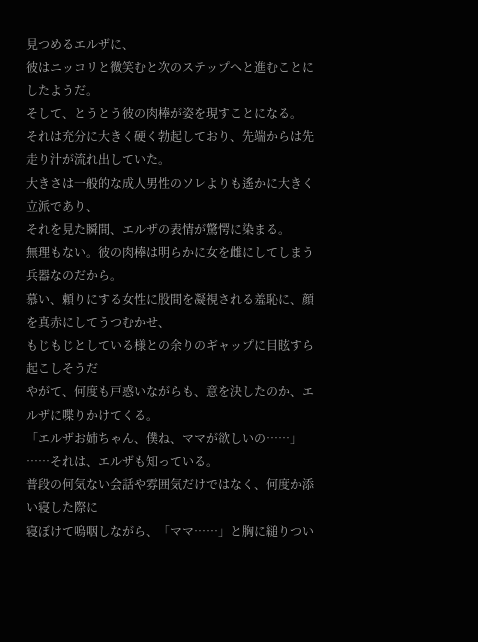見つめるエルザに、
彼はニッコリと微笑むと次のステップへと進むことにしたようだ。
そして、とうとう彼の肉棒が姿を現すことになる。
それは充分に大きく硬く勃起しており、先端からは先走り汁が流れ出していた。
大きさは一般的な成人男性のソレよりも遙かに大きく立派であり、
それを見た瞬間、エルザの表情が驚愕に染まる。
無理もない。彼の肉棒は明らかに女を雌にしてしまう兵器なのだから。
慕い、頼りにする女性に股間を凝視される羞恥に、顔を真赤にしてうつむかせ、
もじもじとしている様との余りのギャップに目眩すら起こしそうだ
やがて、何度も戸惑いながらも、意を決したのか、エルザに喋りかけてくる。
「エルザお姉ちゃん、僕ね、ママが欲しいの……」
……それは、エルザも知っている。
普段の何気ない会話や雰囲気だけではなく、何度か添い寝した際に
寝ぼけて嗚咽しながら、「ママ……」と胸に縋りつい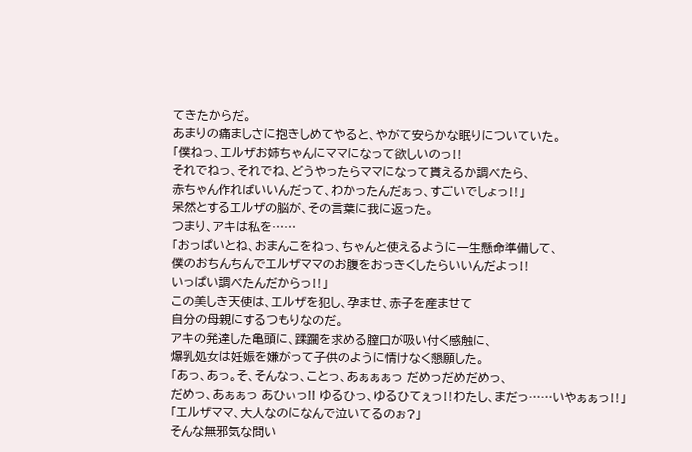てきたからだ。
あまりの痛ましさに抱きしめてやると、やがて安らかな眠りについていた。
「僕ねっ、エルザお姉ちゃんにママになって欲しいのっ‼
それでねっ、それでね、どうやったらママになって貰えるか調べたら、
赤ちゃん作ればいいんだって、わかったんだぁっ、すごいでしょっ‼」
呆然とするエルザの脳が、その言葉に我に返った。
つまり、アキは私を……
「おっぱいとね、おまんこをねっ、ちゃんと使えるように一生懸命準備して、
僕のおちんちんでエルザママのお腹をおっきくしたらいいんだよっ‼
いっぱい調べたんだからっ‼」
この美しき天使は、エルザを犯し、孕ませ、赤子を産ませて
自分の母親にするつもりなのだ。
アキの発達した亀頭に、蹂躙を求める膣口が吸い付く感触に、
爆乳処女は妊娠を嫌がって子供のように情けなく懇願した。
「あっ、あっ。そ、そんなっ、ことっ、あぁぁぁっ だめっだめだめっ、
だめっ、あぁぁっ あひぃっ!! ゆるひっ、ゆるひてぇっ‼わたし、まだっ……いやぁぁっ‼」
「エルザママ、大人なのになんで泣いてるのぉ?」
そんな無邪気な問い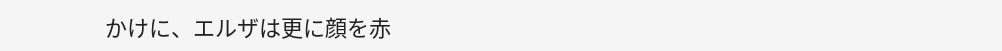かけに、エルザは更に顔を赤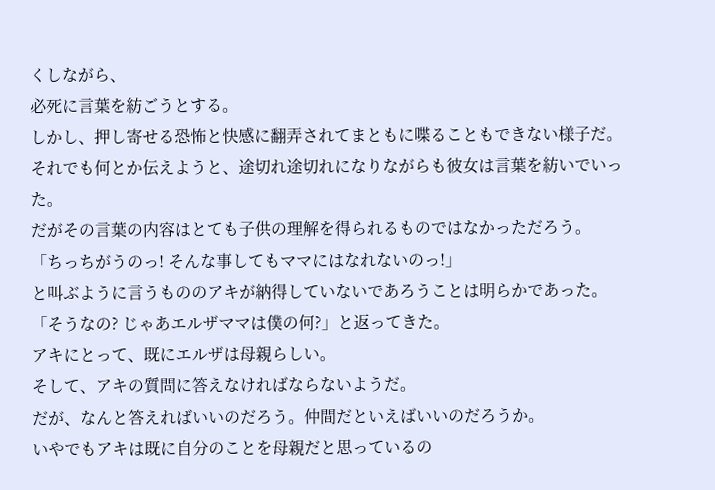くしながら、
必死に言葉を紡ごうとする。
しかし、押し寄せる恐怖と快感に翻弄されてまともに喋ることもできない様子だ。
それでも何とか伝えようと、途切れ途切れになりながらも彼女は言葉を紡いでいった。
だがその言葉の内容はとても子供の理解を得られるものではなかっただろう。
「ちっちがうのっ! そんな事してもママにはなれないのっ!」
と叫ぶように言うもののアキが納得していないであろうことは明らかであった。
「そうなの? じゃあエルザママは僕の何?」と返ってきた。
アキにとって、既にエルザは母親らしい。
そして、アキの質問に答えなければならないようだ。
だが、なんと答えればいいのだろう。仲間だといえばいいのだろうか。
いやでもアキは既に自分のことを母親だと思っているの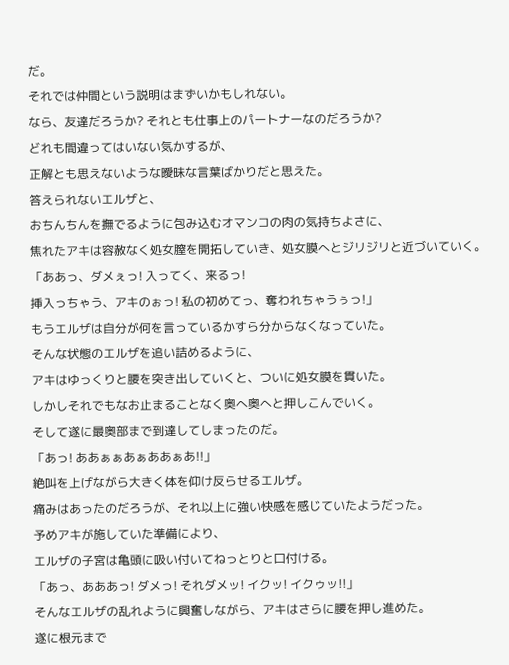だ。
それでは仲間という説明はまずいかもしれない。
なら、友達だろうか? それとも仕事上のパートナーなのだろうか?
どれも間違ってはいない気かするが、
正解とも思えないような曖昧な言葉ばかりだと思えた。
答えられないエルザと、
おちんちんを撫でるように包み込むオマンコの肉の気持ちよさに、
焦れたアキは容赦なく処女膣を開拓していき、処女膜へとジリジリと近づいていく。
「ああっ、ダメぇっ! 入ってく、来るっ!
挿入っちゃう、アキのぉっ! 私の初めてっ、奪われちゃうぅっ!」
もうエルザは自分が何を言っているかすら分からなくなっていた。
そんな状態のエルザを追い詰めるように、
アキはゆっくりと腰を突き出していくと、ついに処女膜を貫いた。
しかしそれでもなお止まることなく奥へ奥へと押しこんでいく。
そして遂に最奥部まで到達してしまったのだ。
「あっ! ああぁぁあぁああぁあ!!」
絶叫を上げながら大きく体を仰け反らせるエルザ。
痛みはあったのだろうが、それ以上に強い快感を感じていたようだった。
予めアキが施していた準備により、
エルザの子宮は亀頭に吸い付いてねっとりと口付ける。
「あっ、あああっ! ダメっ! それダメッ! イクッ! イクゥッ!!」
そんなエルザの乱れように興奮しながら、アキはさらに腰を押し進めた。
遂に根元まで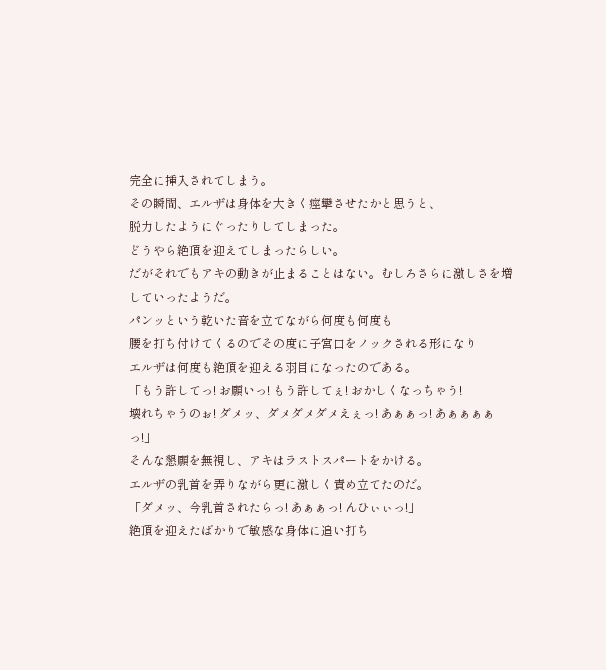完全に挿入されてしまう。
その瞬間、エルザは身体を大きく痙攣させたかと思うと、
脱力したようにぐったりしてしまった。
どうやら絶頂を迎えてしまったらしい。
だがそれでもアキの動きが止まることはない。むしろさらに激しさを増していったようだ。
パンッという乾いた音を立てながら何度も何度も
腰を打ち付けてくるのでその度に子宮口をノックされる形になり
エルザは何度も絶頂を迎える羽目になったのである。
「もう許してっ! お願いっ! もう許してぇ! おかしくなっちゃう!
壊れちゃうのぉ! ダメッ、ダメダメダメえぇっ! あぁぁっ! あぁぁぁぁっ!」
そんな懇願を無視し、アキはラストスパートをかける。
エルザの乳首を弄りながら更に激しく責め立てたのだ。
「ダメッ、今乳首されたらっ! あぁぁっ! んひぃぃっ!」
絶頂を迎えたばかりで敏感な身体に追い打ち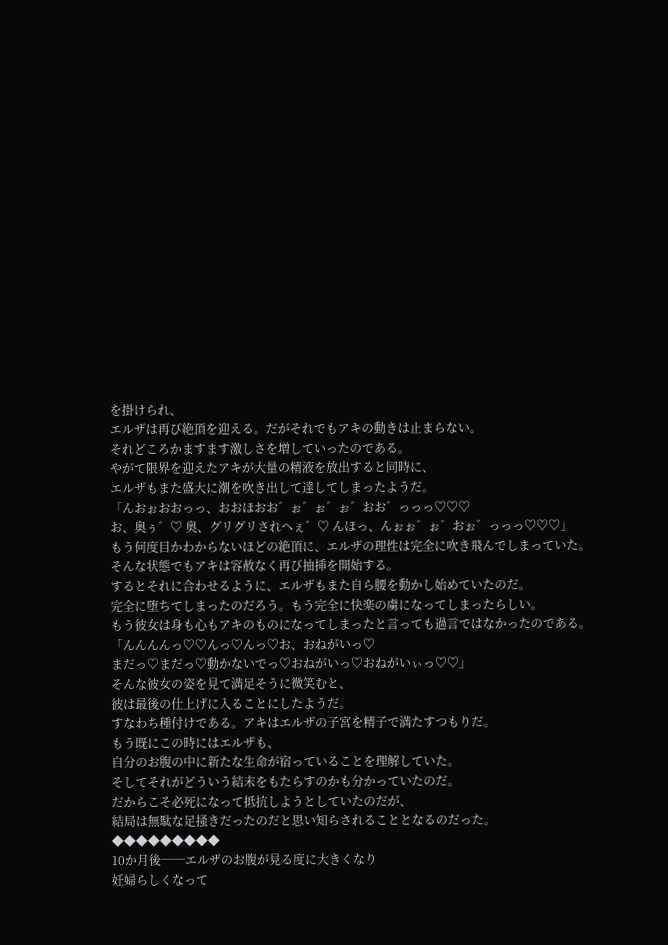を掛けられ、
エルザは再び絶頂を迎える。だがそれでもアキの動きは止まらない。
それどころかますます激しさを増していったのである。
やがて限界を迎えたアキが大量の精液を放出すると同時に、
エルザもまた盛大に潮を吹き出して達してしまったようだ。
「んおぉおおっっ、おおほおお゛ぉ゛ぉ゛ぉ゛おお゛っっっ♡♡♡
お、奥ぅ゛♡ 奥、グリグリされへぇ゛♡ んほっ、んぉぉ゛ぉ゛おぉ゛っっっ♡♡♡」
もう何度目かわからないほどの絶頂に、エルザの理性は完全に吹き飛んでしまっていた。
そんな状態でもアキは容赦なく再び抽挿を開始する。
するとそれに合わせるように、エルザもまた自ら腰を動かし始めていたのだ。
完全に堕ちてしまったのだろう。もう完全に快楽の虜になってしまったらしい。
もう彼女は身も心もアキのものになってしまったと言っても過言ではなかったのである。
「んんんんっ♡♡んっ♡んっ♡お、おねがいっ♡
まだっ♡まだっ♡動かないでっ♡おねがいっ♡おねがいぃっ♡♡」
そんな彼女の姿を見て満足そうに微笑むと、
彼は最後の仕上げに入ることにしたようだ。
すなわち種付けである。アキはエルザの子宮を精子で満たすつもりだ。
もう既にこの時にはエルザも、
自分のお腹の中に新たな生命が宿っていることを理解していた。
そしてそれがどういう結末をもたらすのかも分かっていたのだ。
だからこそ必死になって抵抗しようとしていたのだが、
結局は無駄な足掻きだったのだと思い知らされることとなるのだった。
◆◆◆◆◆◆◆◆◆
10か月後──エルザのお腹が見る度に大きくなり
妊婦らしくなって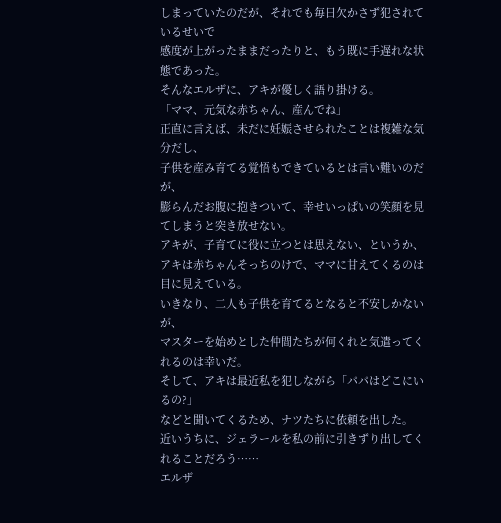しまっていたのだが、それでも毎日欠かさず犯されているせいで
感度が上がったままだったりと、もう既に手遅れな状態であった。
そんなエルザに、アキが優しく語り掛ける。
「ママ、元気な赤ちゃん、産んでね」
正直に言えば、未だに妊娠させられたことは複雑な気分だし、
子供を産み育てる覚悟もできているとは言い難いのだが、
膨らんだお腹に抱きついて、幸せいっぱいの笑顔を見てしまうと突き放せない。
アキが、子育てに役に立つとは思えない、というか、
アキは赤ちゃんそっちのけで、ママに甘えてくるのは目に見えている。
いきなり、二人も子供を育てるとなると不安しかないが、
マスターを始めとした仲間たちが何くれと気遣ってくれるのは幸いだ。
そして、アキは最近私を犯しながら「パパはどこにいるの?」
などと聞いてくるため、ナツたちに依頼を出した。
近いうちに、ジェラールを私の前に引きずり出してくれることだろう……
エルザ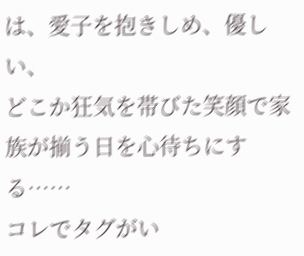は、愛子を抱きしめ、優しい、
どこか狂気を帯びた笑顔で家族が揃う日を心待ちにする……
コレでタグがい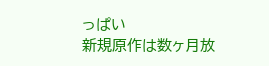っぱい
新規原作は数ヶ月放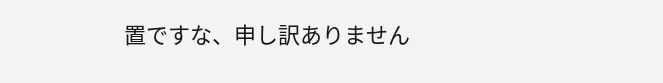置ですな、申し訳ありません